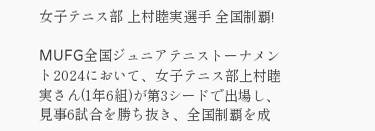女子テニス部 上村睦実選手 全国制覇!

MUFG全国ジュニアテニストーナメント2024において、女子テニス部上村睦実さん(1年6組)が第3シードで出場し、見事6試合を勝ち抜き、全国制覇を成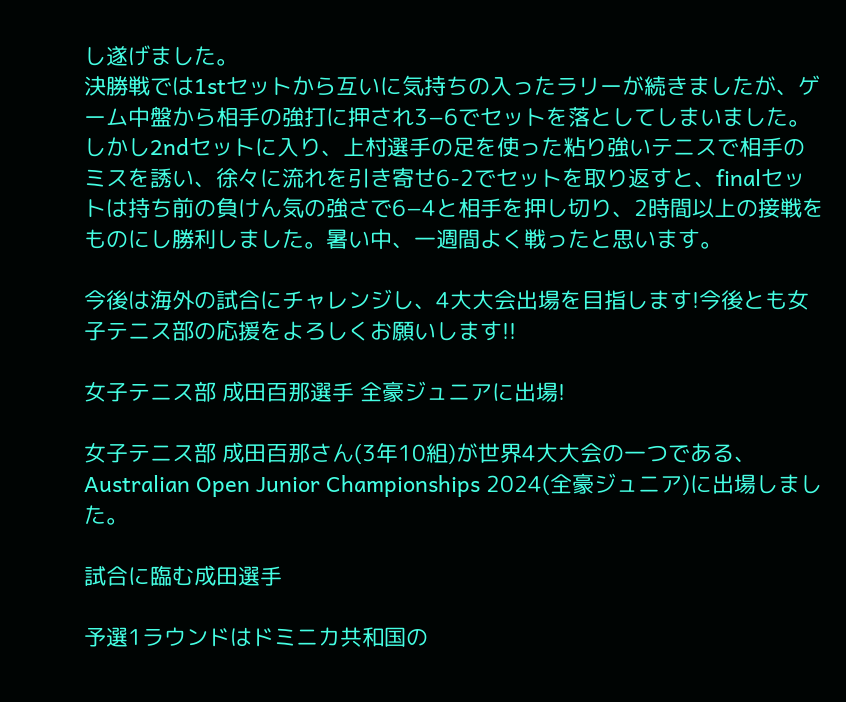し遂げました。
決勝戦では1stセットから互いに気持ちの入ったラリーが続きましたが、ゲーム中盤から相手の強打に押され3−6でセットを落としてしまいました。しかし2ndセットに入り、上村選手の足を使った粘り強いテニスで相手のミスを誘い、徐々に流れを引き寄せ6-2でセットを取り返すと、finalセットは持ち前の負けん気の強さで6−4と相手を押し切り、2時間以上の接戦をものにし勝利しました。暑い中、一週間よく戦ったと思います。

今後は海外の試合にチャレンジし、4大大会出場を目指します!今後とも女子テニス部の応援をよろしくお願いします!!

女子テニス部 成田百那選手 全豪ジュニアに出場!

女子テニス部 成田百那さん(3年10組)が世界4大大会の一つである、Australian Open Junior Championships 2024(全豪ジュニア)に出場しました。

試合に臨む成田選手

予選1ラウンドはドミニカ共和国の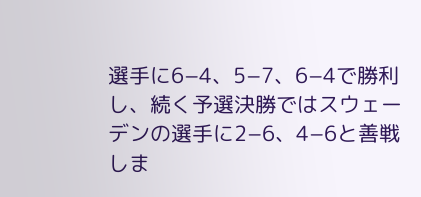選手に6−4、5−7、6−4で勝利し、続く予選決勝ではスウェーデンの選手に2−6、4−6と善戦しま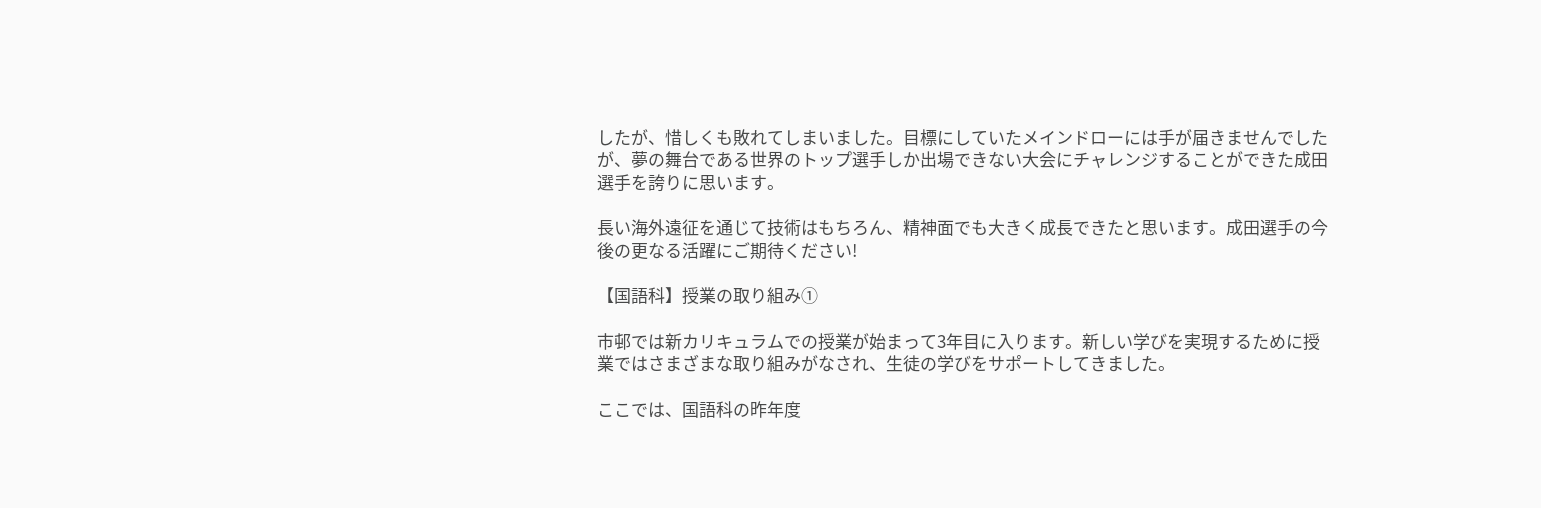したが、惜しくも敗れてしまいました。目標にしていたメインドローには手が届きませんでしたが、夢の舞台である世界のトップ選手しか出場できない大会にチャレンジすることができた成田選手を誇りに思います。

長い海外遠征を通じて技術はもちろん、精神面でも大きく成長できたと思います。成田選手の今後の更なる活躍にご期待ください!

【国語科】授業の取り組み①

市邨では新カリキュラムでの授業が始まって3年目に入ります。新しい学びを実現するために授業ではさまざまな取り組みがなされ、生徒の学びをサポートしてきました。

ここでは、国語科の昨年度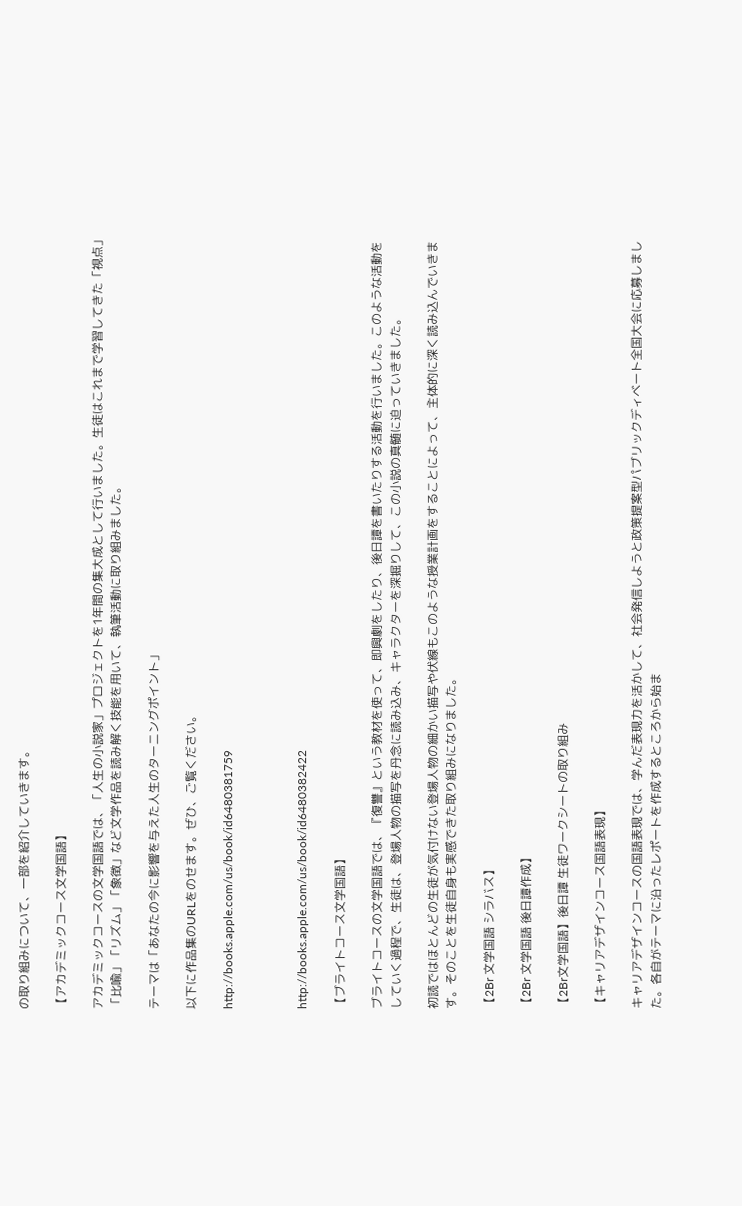の取り組みについて、一部を紹介していきます。

【アカデミックコース文学国語】

アカデミックコースの文学国語では、「人生の小説家」プロジェクトを1年間の集大成として行いました。生徒はこれまで学習してきた「視点」「比喩」「リズム」「象徴」など文学作品を読み解く技能を用いて、執筆活動に取り組みました。

テーマは「あなたの今に影響を与えた人生のターニングポイント」

以下に作品集のURLをのせます。ぜひ、ご覧ください。

http://books.apple.com/us/book/id6480381759



http://books.apple.com/us/book/id6480382422

【ブライトコース文学国語】

ブライトコースの文学国語では、『復讐』という教材を使って、即興劇をしたり、後日譚を書いたりする活動を行いました。このような活動をしていく過程で、生徒は、登場人物の描写を丹念に読み込み、キャラクターを深掘りして、この小説の真髄に迫っていきました。

初読ではほとんどの生徒が気付けない登場人物の細かい描写や伏線もこのような授業計画をすることによって、主体的に深く読み込んでいきます。そのことを生徒自身も実感できた取り組みになりました。

【2Br 文学国語 シラバス】

【2Br 文学国語 後日譚作成】

【2Br文学国語】後日譚 生徒ワークシートの取り組み

【キャリアデザインコース国語表現】

キャリアデザインコースの国語表現では、学んだ表現力を活かして、社会発信しようと政策提案型パブリックディベート全国大会に応募しました。各自がテーマに沿ったレポートを作成するところから始ま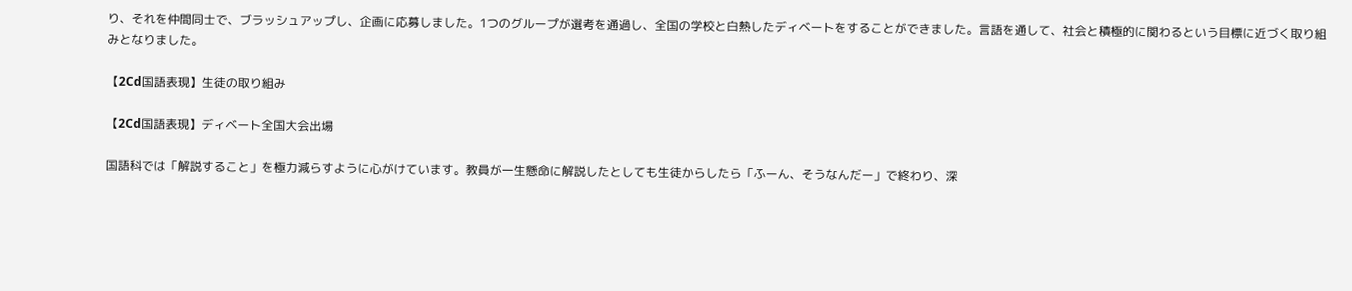り、それを仲間同士で、ブラッシュアップし、企画に応募しました。1つのグループが選考を通過し、全国の学校と白熱したディベートをすることができました。言語を通して、社会と積極的に関わるという目標に近づく取り組みとなりました。

【2Cd国語表現】生徒の取り組み

【2Cd国語表現】ディベート全国大会出場

国語科では「解説すること」を極力減らすように心がけています。教員が一生懸命に解説したとしても生徒からしたら「ふーん、そうなんだー」で終わり、深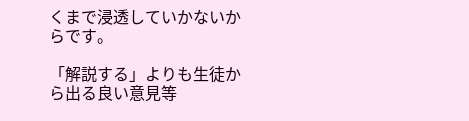くまで浸透していかないからです。

「解説する」よりも生徒から出る良い意見等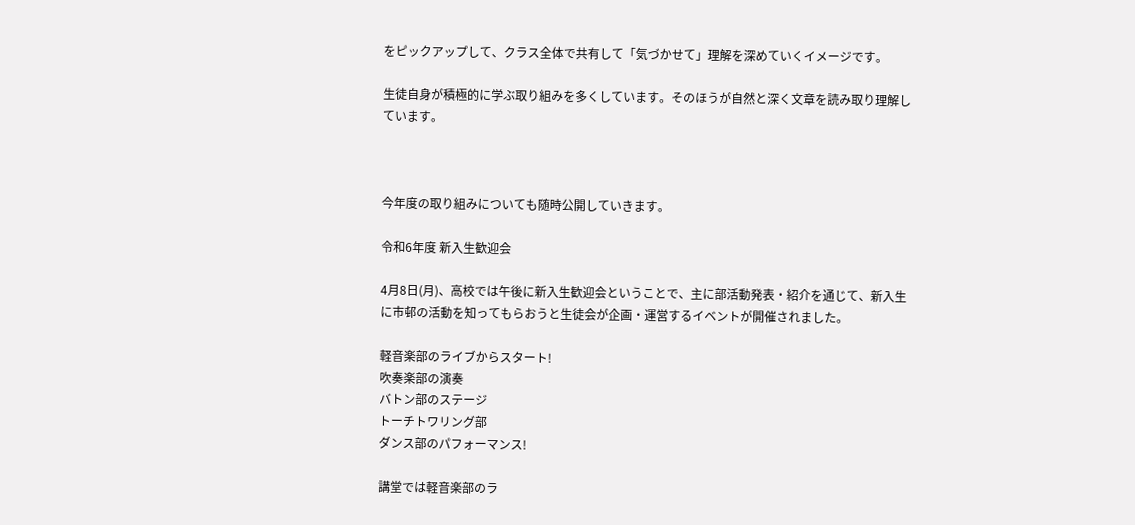をピックアップして、クラス全体で共有して「気づかせて」理解を深めていくイメージです。

生徒自身が積極的に学ぶ取り組みを多くしています。そのほうが自然と深く文章を読み取り理解しています。



今年度の取り組みについても随時公開していきます。

令和6年度 新入生歓迎会

4月8日(月)、高校では午後に新入生歓迎会ということで、主に部活動発表・紹介を通じて、新入生に市邨の活動を知ってもらおうと生徒会が企画・運営するイベントが開催されました。

軽音楽部のライブからスタート!
吹奏楽部の演奏
バトン部のステージ
トーチトワリング部
ダンス部のパフォーマンス!

講堂では軽音楽部のラ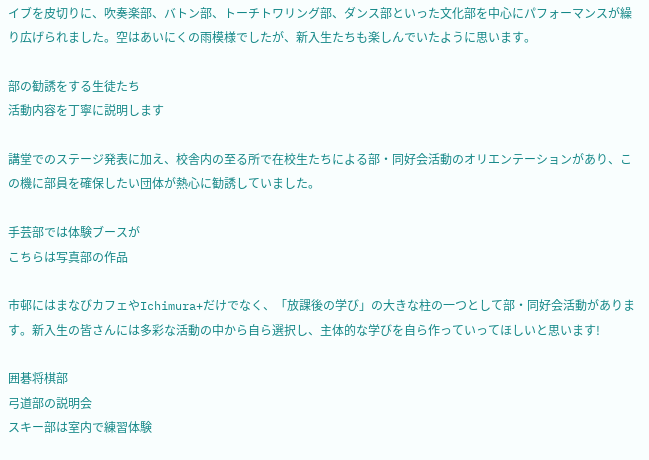イブを皮切りに、吹奏楽部、バトン部、トーチトワリング部、ダンス部といった文化部を中心にパフォーマンスが繰り広げられました。空はあいにくの雨模様でしたが、新入生たちも楽しんでいたように思います。

部の勧誘をする生徒たち
活動内容を丁寧に説明します

講堂でのステージ発表に加え、校舎内の至る所で在校生たちによる部・同好会活動のオリエンテーションがあり、この機に部員を確保したい団体が熱心に勧誘していました。

手芸部では体験ブースが
こちらは写真部の作品

市邨にはまなびカフェやIchimura+だけでなく、「放課後の学び」の大きな柱の一つとして部・同好会活動があります。新入生の皆さんには多彩な活動の中から自ら選択し、主体的な学びを自ら作っていってほしいと思います!

囲碁将棋部
弓道部の説明会
スキー部は室内で練習体験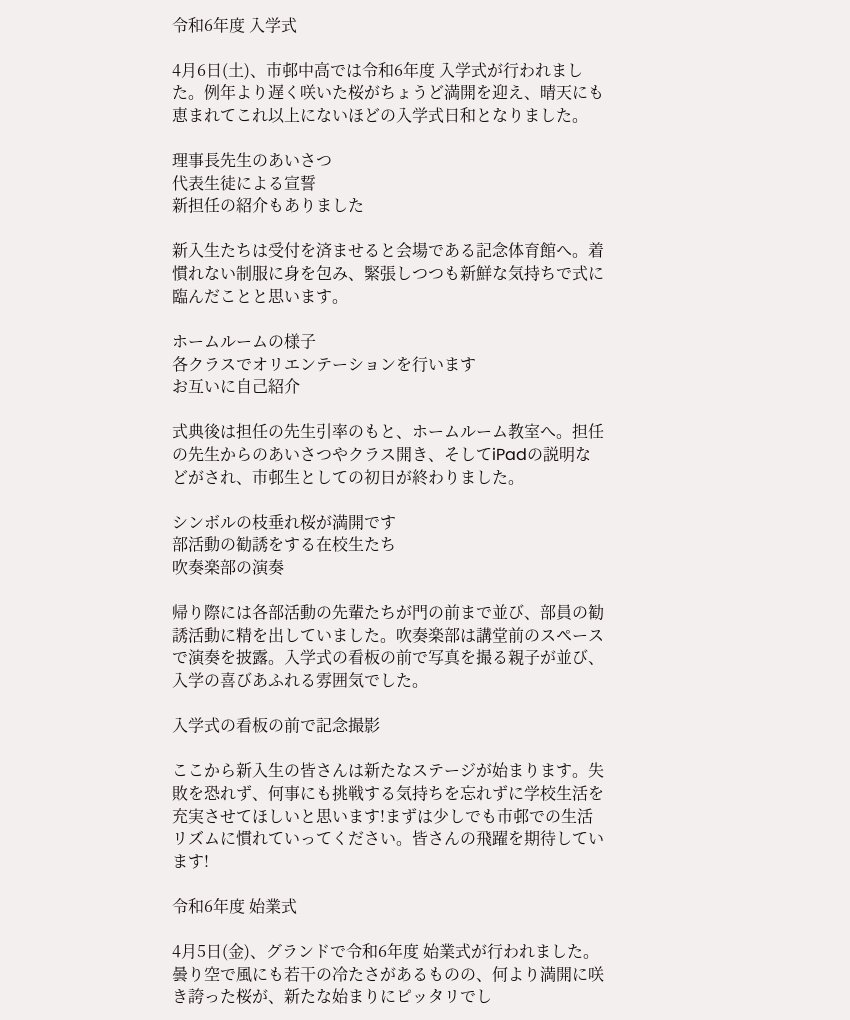令和6年度 入学式

4月6日(土)、市邨中高では令和6年度 入学式が行われました。例年より遅く咲いた桜がちょうど満開を迎え、晴天にも恵まれてこれ以上にないほどの入学式日和となりました。

理事長先生のあいさつ
代表生徒による宣誓
新担任の紹介もありました

新入生たちは受付を済ませると会場である記念体育館へ。着慣れない制服に身を包み、緊張しつつも新鮮な気持ちで式に臨んだことと思います。

ホームルームの様子
各クラスでオリエンテーションを行います
お互いに自己紹介

式典後は担任の先生引率のもと、ホームルーム教室へ。担任の先生からのあいさつやクラス開き、そしてiPadの説明などがされ、市邨生としての初日が終わりました。

シンボルの枝垂れ桜が満開です
部活動の勧誘をする在校生たち
吹奏楽部の演奏

帰り際には各部活動の先輩たちが門の前まで並び、部員の勧誘活動に精を出していました。吹奏楽部は講堂前のスペースで演奏を披露。入学式の看板の前で写真を撮る親子が並び、入学の喜びあふれる雰囲気でした。

入学式の看板の前で記念撮影

ここから新入生の皆さんは新たなステージが始まります。失敗を恐れず、何事にも挑戦する気持ちを忘れずに学校生活を充実させてほしいと思います!まずは少しでも市邨での生活リズムに慣れていってください。皆さんの飛躍を期待しています!

令和6年度 始業式

4月5日(金)、グランドで令和6年度 始業式が行われました。曇り空で風にも若干の冷たさがあるものの、何より満開に咲き誇った桜が、新たな始まりにピッタリでし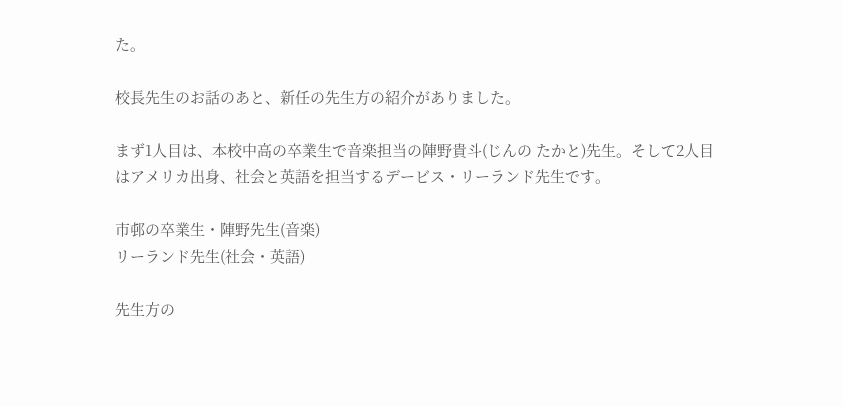た。

校長先生のお話のあと、新任の先生方の紹介がありました。

まず1人目は、本校中高の卒業生で音楽担当の陣野貴斗(じんの たかと)先生。そして2人目はアメリカ出身、社会と英語を担当するデービス・リーランド先生です。

市邨の卒業生・陣野先生(音楽)
リーランド先生(社会・英語)

先生方の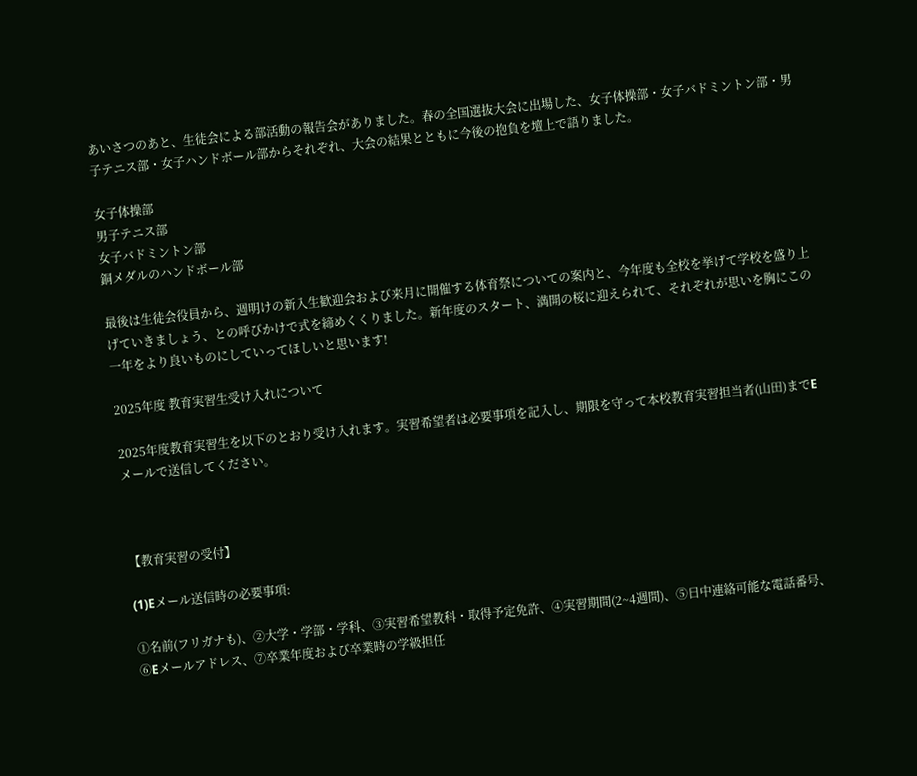あいさつのあと、生徒会による部活動の報告会がありました。春の全国選抜大会に出場した、女子体操部・女子バドミントン部・男子テニス部・女子ハンドボール部からそれぞれ、大会の結果とともに今後の抱負を壇上で語りました。

女子体操部
男子テニス部
女子バドミントン部
銅メダルのハンドボール部

最後は生徒会役員から、週明けの新入生歓迎会および来月に開催する体育祭についての案内と、今年度も全校を挙げて学校を盛り上げていきましょう、との呼びかけで式を締めくくりました。新年度のスタート、満開の桜に迎えられて、それぞれが思いを胸にこの一年をより良いものにしていってほしいと思います!

2025年度 教育実習生受け入れについて

2025年度教育実習生を以下のとおり受け入れます。実習希望者は必要事項を記入し、期限を守って本校教育実習担当者(山田)までEメールで送信してください。



【教育実習の受付】

(1)Eメール送信時の必要事項:

①名前(フリガナも)、②大学・学部・学科、③実習希望教科・取得予定免許、④実習期間(2~4週間)、⑤日中連絡可能な電話番号、⑥Eメールアドレス、⑦卒業年度および卒業時の学級担任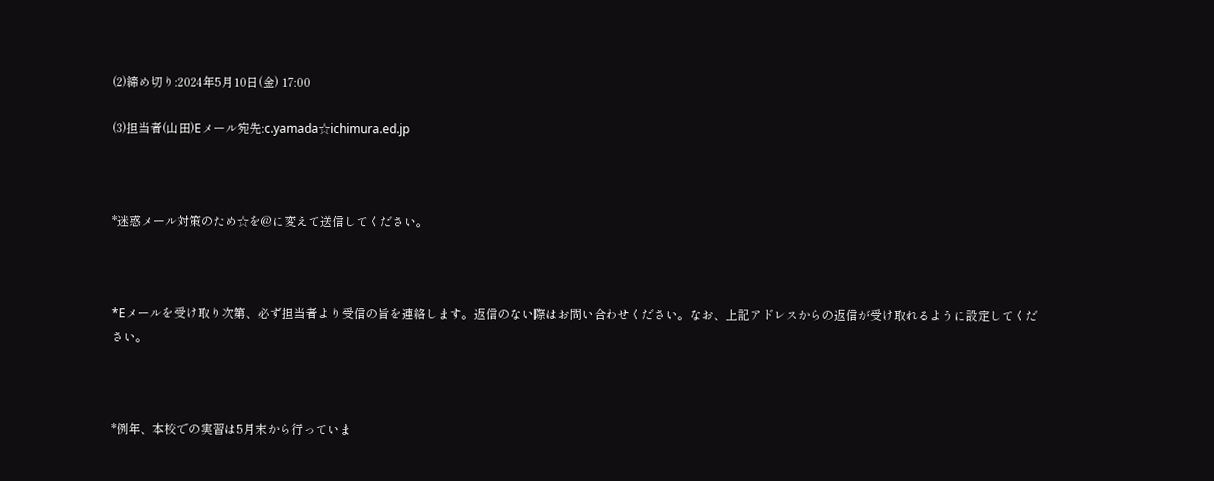(2)締め切り:2024年5月10日(金) 17:00

(3)担当者(山田)Eメール宛先:c.yamada☆ichimura.ed.jp



*迷惑メール対策のため☆を@に変えて送信してください。



*Eメールを受け取り次第、必ず担当者より受信の旨を連絡します。返信のない際はお問い合わせください。なお、上記アドレスからの返信が受け取れるように設定してください。



*例年、本校での実習は5月末から行っていま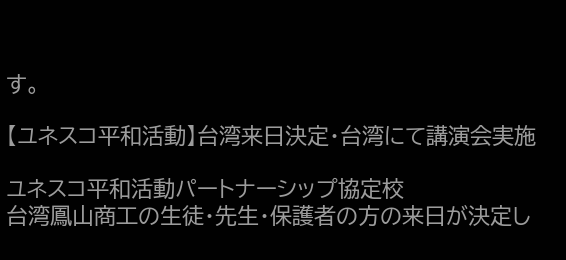す。

【ユネスコ平和活動】台湾来日決定・台湾にて講演会実施

ユネスコ平和活動パートナーシップ協定校
台湾鳳山商工の生徒・先生・保護者の方の来日が決定し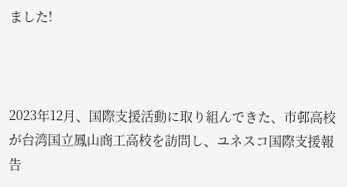ました!



2023年12月、国際支援活動に取り組んできた、市邨高校が台湾国立鳳山商工高校を訪問し、ユネスコ国際支援報告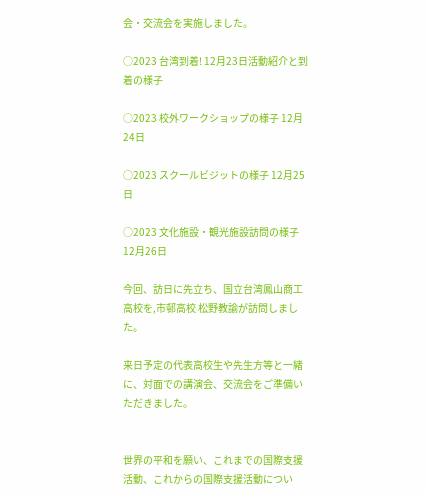会・交流会を実施しました。

○2023 台湾到着! 12月23日活動紹介と到着の様子

○2023 校外ワークショップの様子 12月24日

○2023 スクールビジットの様子 12月25日

○2023 文化施設・観光施設訪問の様子 12月26日

今回、訪日に先立ち、国立台湾鳳山商工高校を,市邨高校 松野教諭が訪問しました。

来日予定の代表高校生や先生方等と一緒に、対面での講演会、交流会をご準備いただきました。


世界の平和を願い、これまでの国際支援活動、これからの国際支援活動につい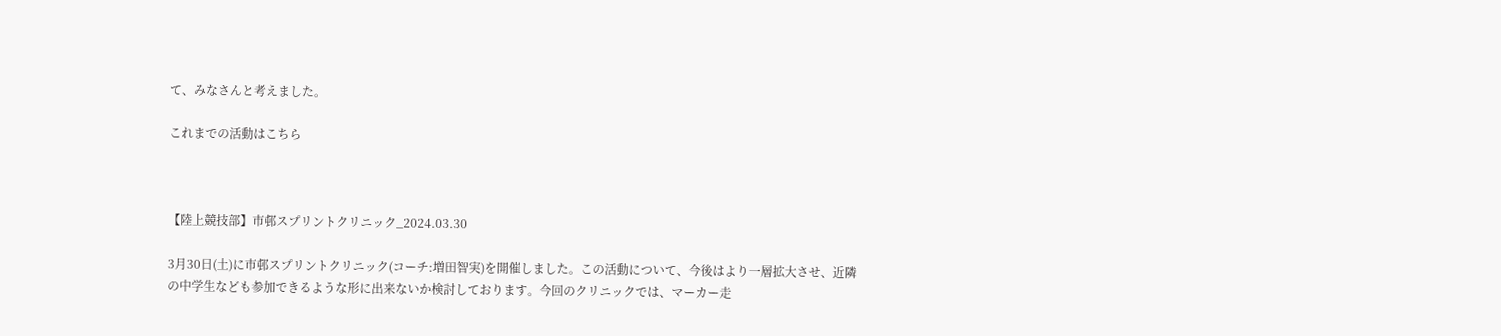て、みなさんと考えました。

これまでの活動はこちら



【陸上競技部】市邨スプリントクリニック_2024.03.30

3月30日(土)に市邨スプリントクリニック(コーチ:増田智実)を開催しました。この活動について、今後はより一層拡大させ、近隣の中学生なども参加できるような形に出来ないか検討しております。今回のクリニックでは、マーカー走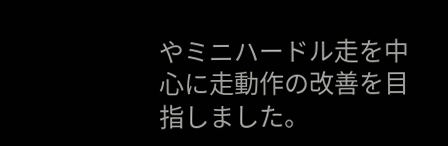やミニハードル走を中心に走動作の改善を目指しました。